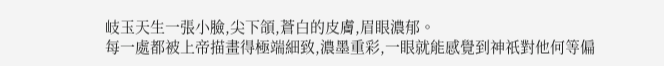岐玉天生一張小臉,尖下頜,蒼白的皮膚,眉眼濃郁。
每一處都被上帝描畫得極端細致,濃墨重彩,一眼就能感覺到神祇對他何等偏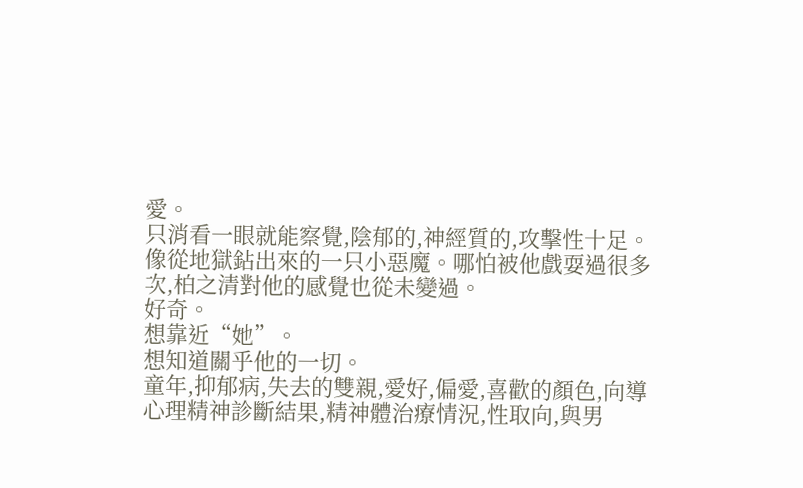愛。
只消看一眼就能察覺,陰郁的,神經質的,攻擊性十足。
像從地獄鉆出來的一只小惡魔。哪怕被他戲耍過很多次,柏之清對他的感覺也從未變過。
好奇。
想靠近“她”。
想知道關乎他的一切。
童年,抑郁病,失去的雙親,愛好,偏愛,喜歡的顏色,向導心理精神診斷結果,精神體治療情況,性取向,與男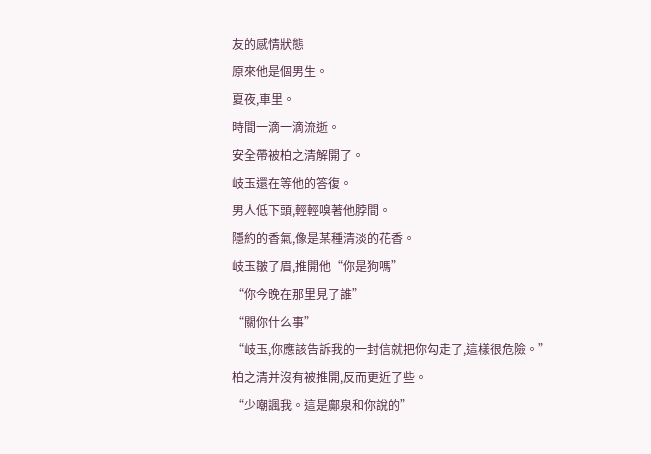友的感情狀態
原來他是個男生。
夏夜,車里。
時間一滴一滴流逝。
安全帶被柏之清解開了。
岐玉還在等他的答復。
男人低下頭,輕輕嗅著他脖間。
隱約的香氣,像是某種清淡的花香。
岐玉皺了眉,推開他“你是狗嗎”
“你今晚在那里見了誰”
“關你什么事”
“岐玉,你應該告訴我的一封信就把你勾走了,這樣很危險。”
柏之清并沒有被推開,反而更近了些。
“少嘲諷我。這是鄺泉和你說的”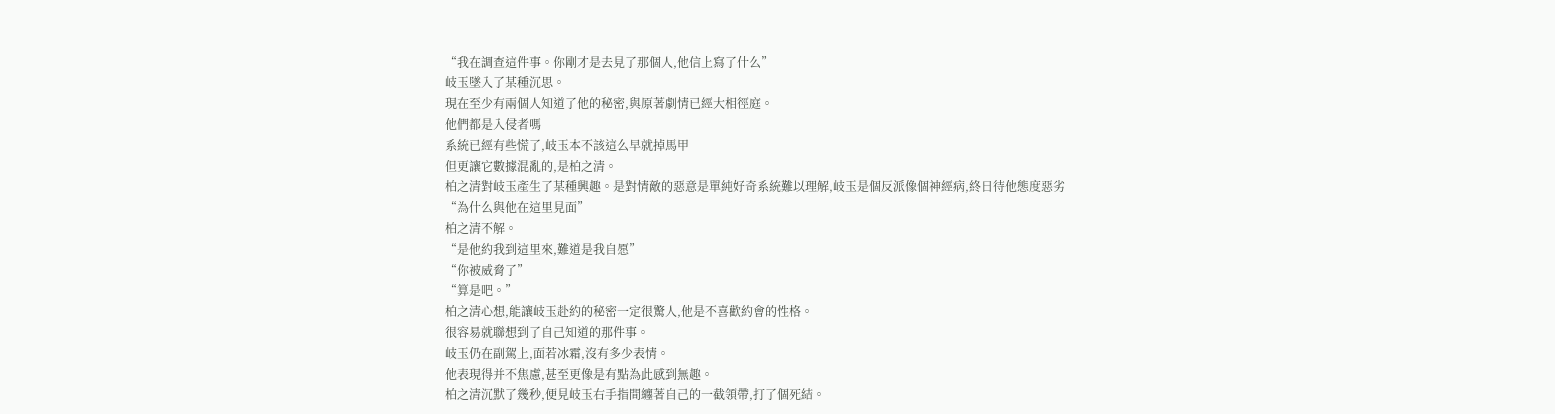“我在調查這件事。你剛才是去見了那個人,他信上寫了什么”
岐玉墜入了某種沉思。
現在至少有兩個人知道了他的秘密,與原著劇情已經大相徑庭。
他們都是入侵者嗎
系統已經有些慌了,岐玉本不該這么早就掉馬甲
但更讓它數據混亂的,是柏之清。
柏之清對岐玉產生了某種興趣。是對情敵的惡意是單純好奇系統難以理解,岐玉是個反派像個神經病,終日待他態度惡劣
“為什么與他在這里見面”
柏之清不解。
“是他約我到這里來,難道是我自愿”
“你被威脅了”
“算是吧。”
柏之清心想,能讓岐玉赴約的秘密一定很驚人,他是不喜歡約會的性格。
很容易就聯想到了自己知道的那件事。
岐玉仍在副駕上,面若冰霜,沒有多少表情。
他表現得并不焦慮,甚至更像是有點為此感到無趣。
柏之清沉默了幾秒,便見岐玉右手指間纏著自己的一截領帶,打了個死結。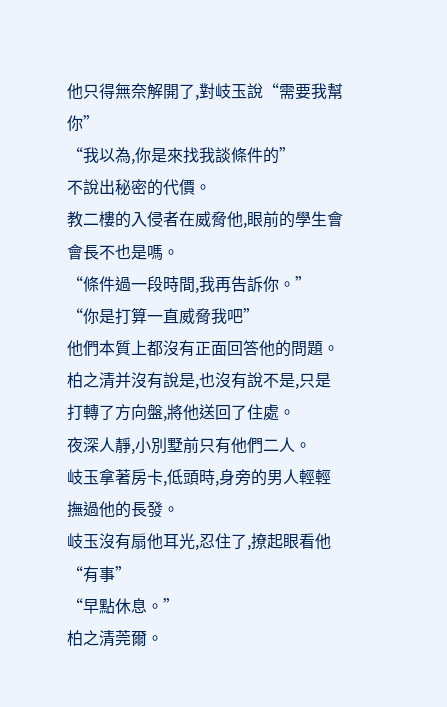他只得無奈解開了,對岐玉說“需要我幫你”
“我以為,你是來找我談條件的”
不說出秘密的代價。
教二樓的入侵者在威脅他,眼前的學生會會長不也是嗎。
“條件過一段時間,我再告訴你。”
“你是打算一直威脅我吧”
他們本質上都沒有正面回答他的問題。
柏之清并沒有說是,也沒有說不是,只是打轉了方向盤,將他送回了住處。
夜深人靜,小別墅前只有他們二人。
岐玉拿著房卡,低頭時,身旁的男人輕輕撫過他的長發。
岐玉沒有扇他耳光,忍住了,撩起眼看他“有事”
“早點休息。”
柏之清莞爾。